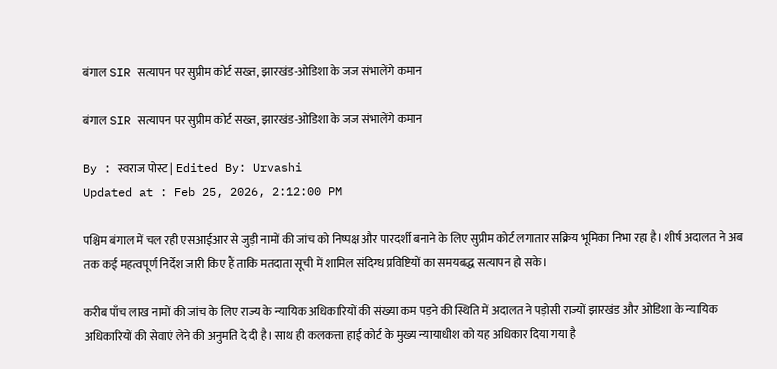बंगाल SIR सत्यापन पर सुप्रीम कोर्ट सख्त, झारखंड-ओडिशा के जज संभालेंगे कमान

बंगाल SIR सत्यापन पर सुप्रीम कोर्ट सख्त, झारखंड-ओडिशा के जज संभालेंगे कमान

By : स्वराज पोस्ट | Edited By: Urvashi
Updated at : Feb 25, 2026, 2:12:00 PM

पश्चिम बंगाल में चल रही एसआईआर से जुड़ी नामों की जांच को निष्पक्ष और पारदर्शी बनाने के लिए सुप्रीम कोर्ट लगातार सक्रिय भूमिका निभा रहा है। शीर्ष अदालत ने अब तक कई महत्वपूर्ण निर्देश जारी किए हैं ताकि मतदाता सूची में शामिल संदिग्ध प्रविष्टियों का समयबद्ध सत्यापन हो सके।

करीब पाँच लाख नामों की जांच के लिए राज्य के न्यायिक अधिकारियों की संख्या कम पड़ने की स्थिति में अदालत ने पड़ोसी राज्यों झारखंड और ओडिशा के न्यायिक अधिकारियों की सेवाएं लेने की अनुमति दे दी है। साथ ही कलकत्ता हाई कोर्ट के मुख्य न्यायाधीश को यह अधिकार दिया गया है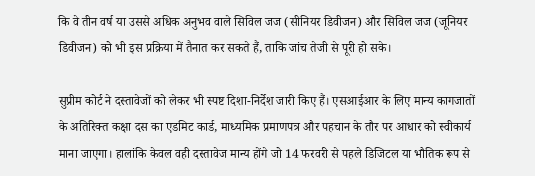कि वे तीन वर्ष या उससे अधिक अनुभव वाले सिविल जज (सीनियर डिवीजन) और सिविल जज (जूनियर डिवीजन) को भी इस प्रक्रिया में तैनात कर सकते हैं, ताकि जांच तेजी से पूरी हो सके।

सुप्रीम कोर्ट ने दस्तावेजों को लेकर भी स्पष्ट दिशा-निर्देश जारी किए हैं। एसआईआर के लिए मान्य कागजातों के अतिरिक्त कक्षा दस का एडमिट कार्ड, माध्यमिक प्रमाणपत्र और पहचान के तौर पर आधार को स्वीकार्य माना जाएगा। हालांकि केवल वही दस्तावेज मान्य होंगे जो 14 फरवरी से पहले डिजिटल या भौतिक रूप से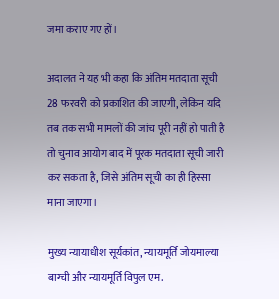जमा कराए गए हों।

अदालत ने यह भी कहा कि अंतिम मतदाता सूची 28 फरवरी को प्रकाशित की जाएगी, लेकिन यदि तब तक सभी मामलों की जांच पूरी नहीं हो पाती है तो चुनाव आयोग बाद में पूरक मतदाता सूची जारी कर सकता है, जिसे अंतिम सूची का ही हिस्सा माना जाएगा।

मुख्य न्यायाधीश सूर्यकांत, न्यायमूर्ति जोयमाल्या बाग्ची और न्यायमूर्ति विपुल एम.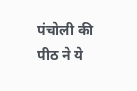पंचोली की पीठ ने ये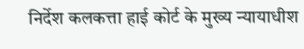निर्देश कलकत्ता हाई कोर्ट के मुख्य न्यायाधीश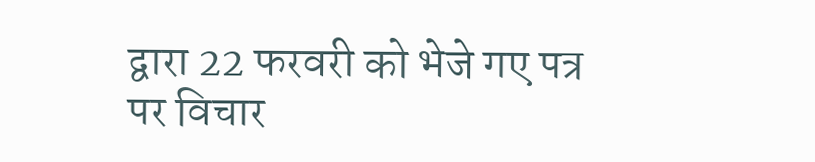द्वारा 22 फरवरी को भेजे गए पत्र पर विचार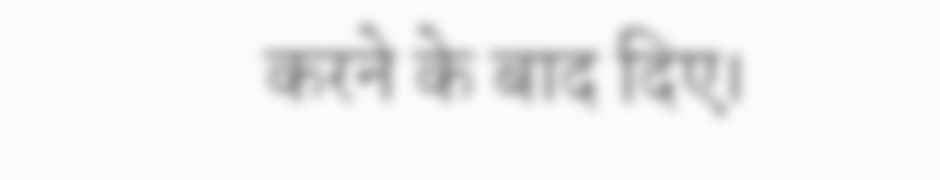करने के बाद दिए।